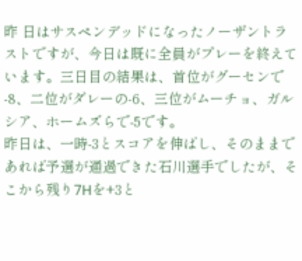昨 日はサスペンデッドになったノーザントラストですが、今日は既に全員がプレーを終えています。三日目の結果は、首位がグーセンで-8、二位がダレーの-6、三位がムーチョ、ガルシア、ホームズらで-5です。
昨日は、一時-3とスコアを伸ばし、そのままであれば予選が通過できた石川選手でしたが、そこから残り7Hを+3と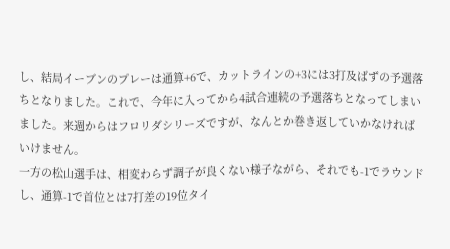し、結局イーブンのプレーは通算+6で、カットラインの+3には3打及ばずの予選落ちとなりました。これで、今年に入ってから4試合連続の予選落ちとなってしまいました。来週からはフロリダシリーズですが、なんとか巻き返していかなければいけません。
一方の松山選手は、相変わらず調子が良くない様子ながら、それでも-1でラウンドし、通算-1で首位とは7打差の19位タイ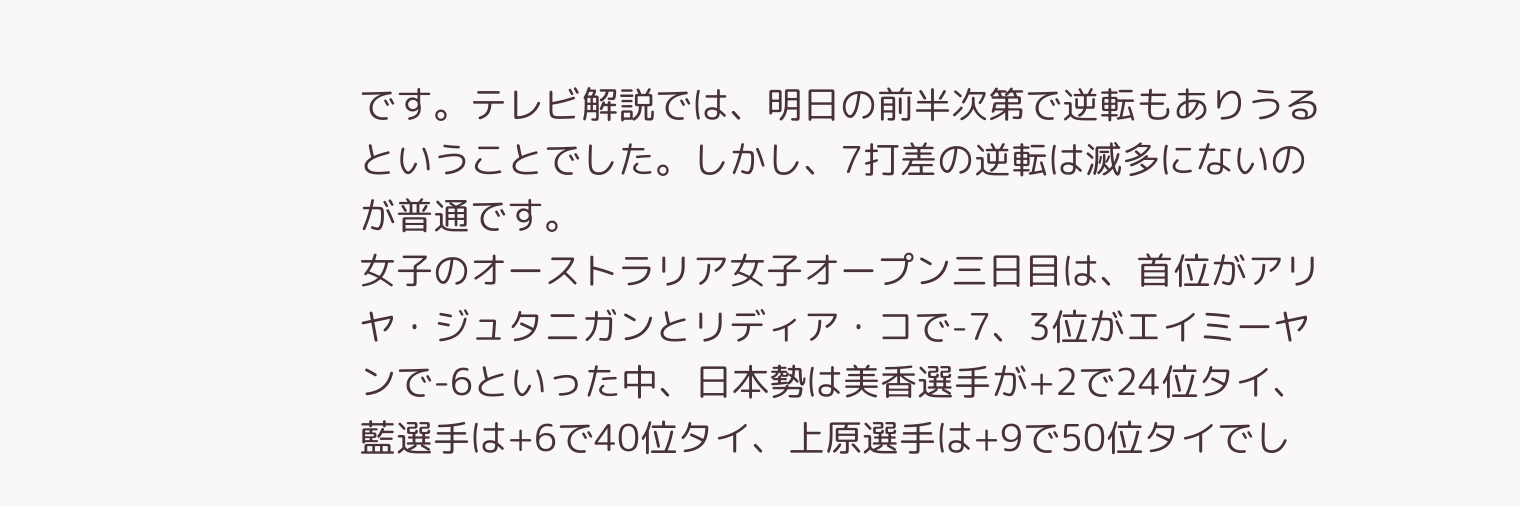です。テレビ解説では、明日の前半次第で逆転もありうるということでした。しかし、7打差の逆転は滅多にないのが普通です。
女子のオーストラリア女子オープン三日目は、首位がアリヤ・ジュタニガンとリディア・コで-7、3位がエイミーヤンで-6といった中、日本勢は美香選手が+2で24位タイ、藍選手は+6で40位タイ、上原選手は+9で50位タイでし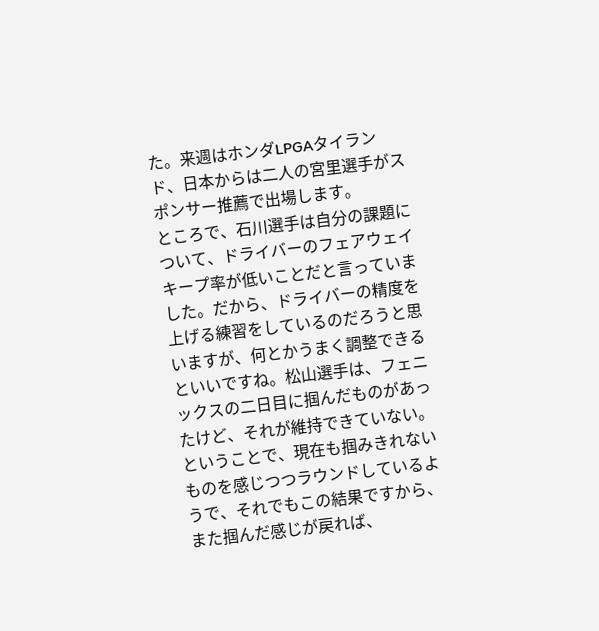た。来週はホンダLPGAタイランド、日本からは二人の宮里選手がスポンサー推薦で出場します。
ところで、石川選手は自分の課題について、ドライバーのフェアウェイキープ率が低いことだと言っていました。だから、ドライバーの精度を上げる練習をしているのだろうと思いますが、何とかうまく調整できるといいですね。松山選手は、フェニックスの二日目に掴んだものがあったけど、それが維持できていない。ということで、現在も掴みきれないものを感じつつラウンドしているようで、それでもこの結果ですから、また掴んだ感じが戻れば、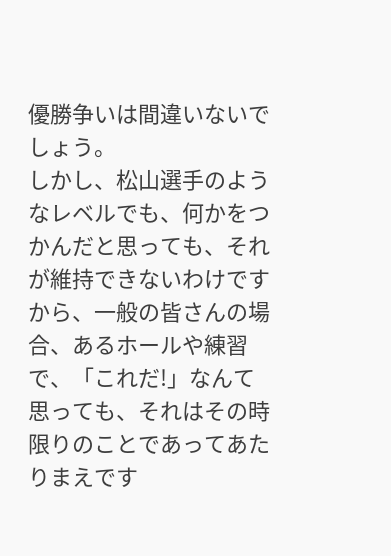優勝争いは間違いないでしょう。
しかし、松山選手のようなレベルでも、何かをつかんだと思っても、それが維持できないわけですから、一般の皆さんの場合、あるホールや練習で、「これだ!」なんて思っても、それはその時限りのことであってあたりまえです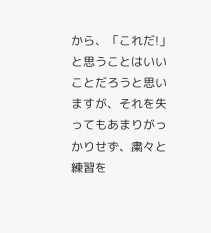から、「これだ!」と思うことはいいことだろうと思いますが、それを失ってもあまりがっかりせず、粛々と練習を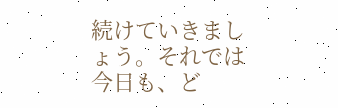続けていきましょう。それでは今日も、ど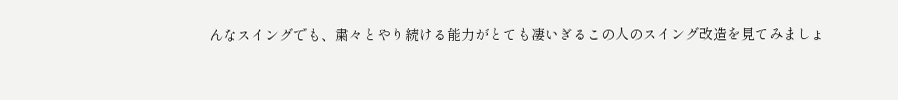んなスイングでも、粛々とやり続ける能力がとても凄いぎるこの人のスイング改造を見てみましょ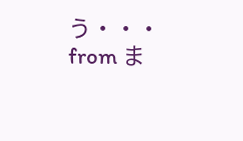う・・・
from ま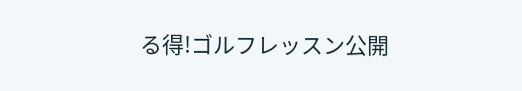る得!ゴルフレッスン公開